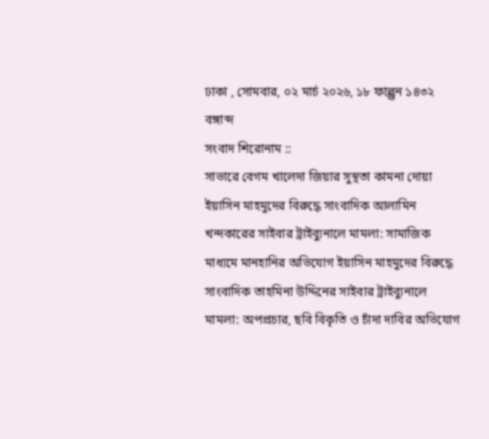ঢাকা , সোমবার, ০২ মার্চ ২০২৬, ১৮ ফাল্গুন ১৪৩২ বঙ্গাব্দ
সংবাদ শিরোনাম ::
সাভারে বেগম খালেদা জিয়ার সুস্থতা কামনা দোয়া ইয়াসিন মাহমুদের বিরুদ্ধে সাংবাদিক আলামিন খন্দকারের সাইবার ট্রাইব্যুনালে মামলা: সামাজিক মাধ্যমে মানহানির অভিযোগ ইয়াসিন মাহমুদের বিরুদ্ধে সাংবাদিক তাহমিনা উদ্দিনের সাইবার ট্রাইব্যুনালে মামলা: অপপ্রচার, ছবি বিকৃতি ও চাঁদা দাবির অভিযোগ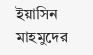ইয়াসিন মাহমুদের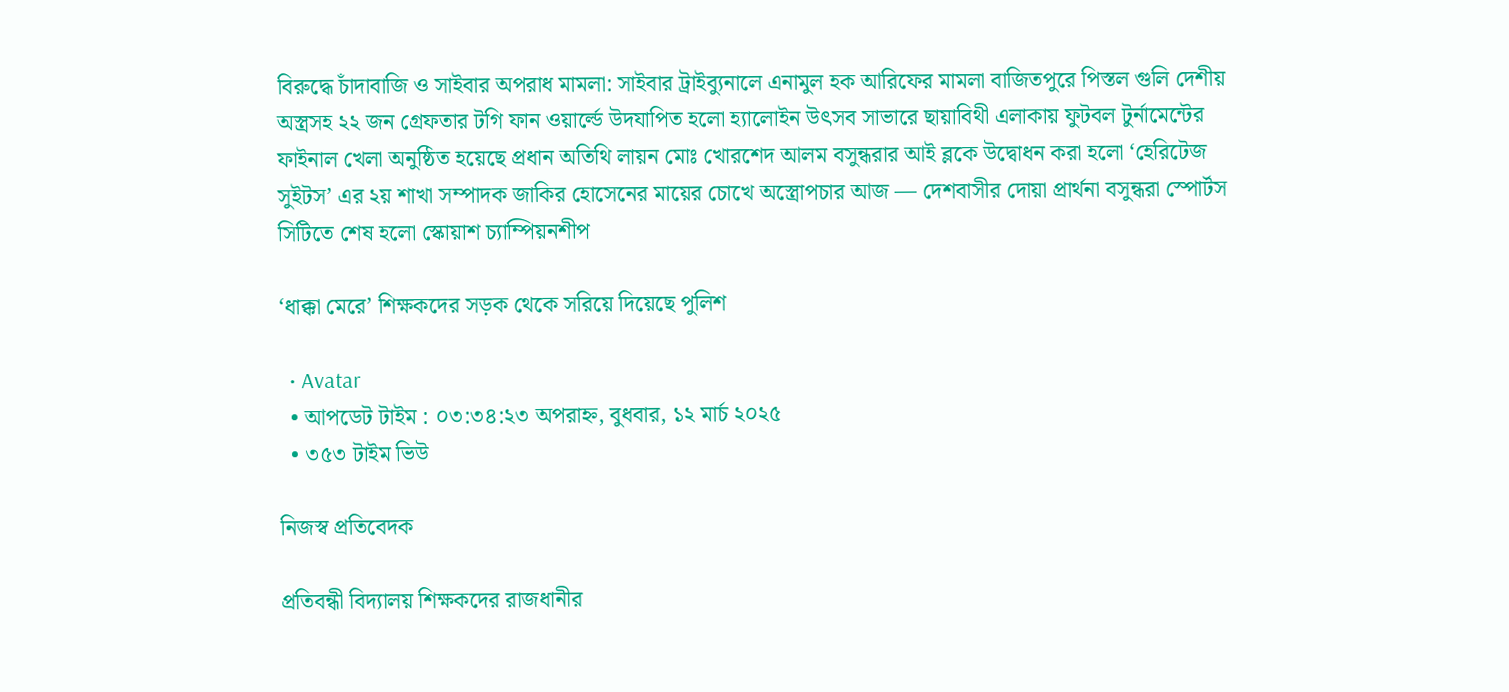বিরুদ্ধে চাঁদাবাজি ও সাইবার অপরাধ মামলা: সাইবার ট্রাইব্যুনালে এনামুল হক আরিফের মামলা বাজিতপুরে পিস্তল গুলি দেশীয় অস্ত্রসহ ২২ জন গ্রেফতার টগি ফান ওয়ার্ল্ডে উদযাপিত হলো হ্যালোইন উৎসব সাভারে ছায়াবিথী এলাকায় ফুটবল টুর্নামেন্টের ফাইনাল খেলা অনুষ্ঠিত হয়েছে প্রধান অতিথি লায়ন মোঃ খোরশেদ আলম বসুন্ধরার আই ব্লকে উদ্বোধন করা হলো ‘হেরিটেজ সুইটস’ এর ২য় শাখা সম্পাদক জাকির হোসেনের মায়ের চোখে অস্ত্রোপচার আজ — দেশবাসীর দোয়া প্রার্থনা বসুন্ধরা স্পোর্টস সিটিতে শেষ হলো স্কোয়াশ চ্যাম্পিয়নশীপ

‘ধাক্কা মেরে’ শিক্ষকদের সড়ক থেকে সরিয়ে দিয়েছে পুলিশ

  • Avatar
  • আপডেট টাইম : ০৩:৩৪:২৩ অপরাহ্ন, বুধবার, ১২ মার্চ ২০২৫
  • ৩৫৩ টাইম ভিউ

নিজস্ব প্রতিবেদক

প্রতিবন্ধী বিদ্যালয় শিক্ষকদের রাজধানীর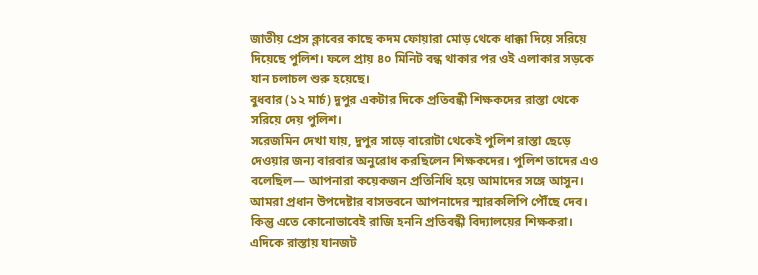জাতীয় প্রেস ক্লাবের কাছে কদম ফোয়ারা মোড় থেকে ধাক্কা দিয়ে সরিয়ে দিয়েছে পুলিশ। ফলে প্রায় ৪০ মিনিট বন্ধ থাকার পর ওই এলাকার সড়কে যান চলাচল শুরু হয়েছে।
বুধবার (১২ মার্চ) দুপুর একটার দিকে প্রতিবন্ধী শিক্ষকদের রাস্তা থেকে সরিয়ে দেয় পুলিশ।
সরেজমিন দেখা যায়, দুপুর সাড়ে বারোটা থেকেই পুলিশ রাস্তা ছেড়ে দেওয়ার জন্য বারবার অনুরোধ করছিলেন শিক্ষকদের। পুলিশ তাদের এও বলেছিল— আপনারা কয়েকজন প্রতিনিধি হয়ে আমাদের সঙ্গে আসুন। আমরা প্রধান উপদেষ্টার বাসভবনে আপনাদের স্মারকলিপি পৌঁছে দেব। কিন্তু এতে কোনোভাবেই রাজি হননি প্রতিবন্ধী বিদ্যালয়ের শিক্ষকরা। এদিকে রাস্তায় যানজট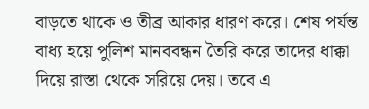বাড়তে থাকে ও তীব্র আকার ধারণ করে। শেষ পর্যন্ত বাধ্য হয়ে পুলিশ মানববন্ধন তৈরি করে তাদের ধাক্কা দিয়ে রাস্তা থেকে সরিয়ে দেয়। তবে এ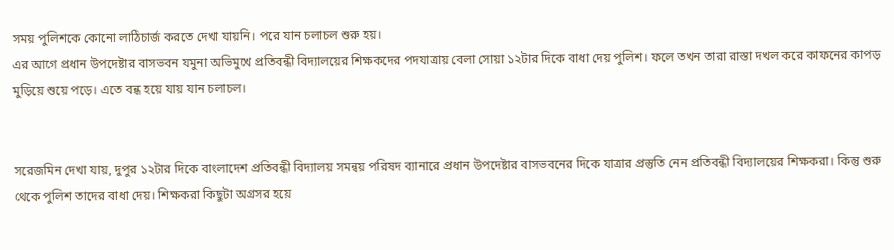সময় পুলিশকে কোনো লাঠিচার্জ করতে দেখা যায়নি। পরে যান চলাচল শুরু হয়।
এর আগে প্রধান উপদেষ্টার বাসভবন যমুনা অভিমুখে প্রতিবন্ধী বিদ্যালয়ের শিক্ষকদের পদযাত্রায় বেলা সোয়া ১২টার দিকে বাধা দেয় পুলিশ। ফলে তখন তারা রাস্তা দখল করে কাফনের কাপড় মুড়িয়ে শুয়ে পড়ে। এতে বন্ধ হয়ে যায় যান চলাচল।


সরেজমিন দেখা যায়, দুপুর ১২টার দিকে বাংলাদেশ প্রতিবন্ধী বিদ্যালয় সমন্বয় পরিষদ ব্যানারে প্রধান উপদেষ্টার বাসভবনের দিকে যাত্রার প্রস্তুতি নেন প্রতিবন্ধী বিদ্যালয়ের শিক্ষকরা। কিন্তু শুরু থেকে পুলিশ তাদের বাধা দেয়। শিক্ষকরা কিছুটা অগ্রসর হয়ে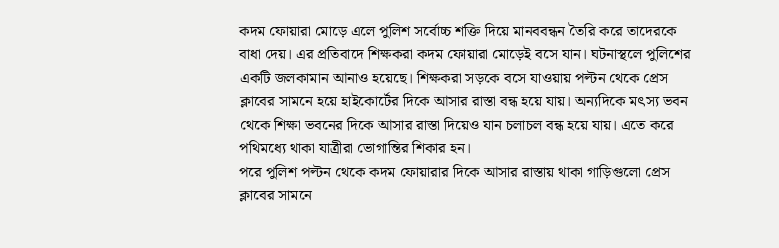কদম ফোয়ারা মোড়ে এলে পুলিশ সর্বোচ্চ শক্তি দিয়ে মানববন্ধন তৈরি করে তাদেরকে বাধা দেয়। এর প্রতিবাদে শিক্ষকরা কদম ফোয়ারা মোড়েই বসে যান। ঘটনাস্থলে পুলিশের একটি জলকামান আনাও হয়েছে। শিক্ষকরা সড়কে বসে যাওয়ায় পল্টন থেকে প্রেস ক্লাবের সামনে হয়ে হাইকোর্টের দিকে আসার রাস্তা বন্ধ হয়ে যায়। অন্যদিকে মৎস্য ভবন থেকে শিক্ষা ভবনের দিকে আসার রাস্তা দিয়েও যান চলাচল বন্ধ হয়ে যায়। এতে করে পথিমধ্যে থাকা যাত্রীরা ভোগান্তির শিকার হন।
পরে পুলিশ পল্টন থেকে কদম ফোয়ারার দিকে আসার রাস্তায় থাকা গাড়িগুলো প্রেস ক্লাবের সামনে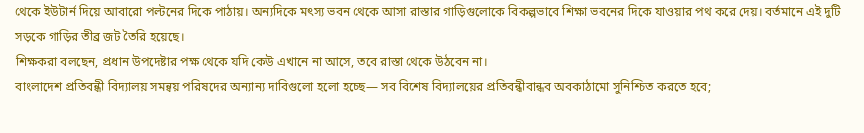থেকে ইউটার্ন দিয়ে আবারো পল্টনের দিকে পাঠায়। অন্যদিকে মৎস্য ভবন থেকে আসা রাস্তার গাড়িগুলোকে বিকল্পভাবে শিক্ষা ভবনের দিকে যাওয়ার পথ করে দেয়। বর্তমানে এই দুটি সড়কে গাড়ির তীব্র জট তৈরি হয়েছে।
শিক্ষকরা বলছেন, প্রধান উপদেষ্টার পক্ষ থেকে যদি কেউ এখানে না আসে, তবে রাস্তা থেকে উঠবেন না।
বাংলাদেশ প্রতিবন্ধী বিদ্যালয় সমন্বয় পরিষদের অন্যান্য দাবিগুলো হলো হচ্ছে— সব বিশেষ বিদ্যালয়ের প্রতিবন্ধীবান্ধব অবকাঠামো সুনিশ্চিত করতে হবে;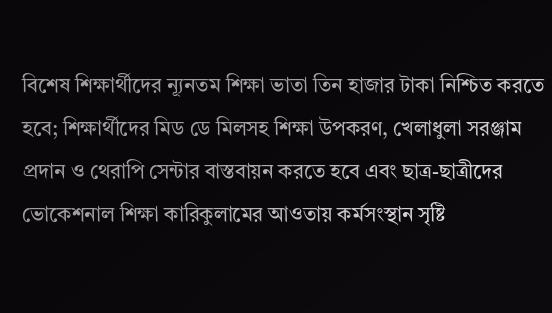বিশেষ শিক্ষার্থীদের ন্যূনতম শিক্ষা ভাতা তিন হাজার টাকা নিশ্চিত করতে হবে; শিক্ষার্থীদের মিড ডে মিলসহ শিক্ষা উপকরণ, খেলাধুলা সরঞ্জাম প্রদান ও থেরাপি সেন্টার বাস্তবায়ন করতে হবে এবং ছাত্র-ছাত্রীদের ভোকেশনাল শিক্ষা কারিকুলামের আওতায় কর্মসংস্থান সৃষ্টি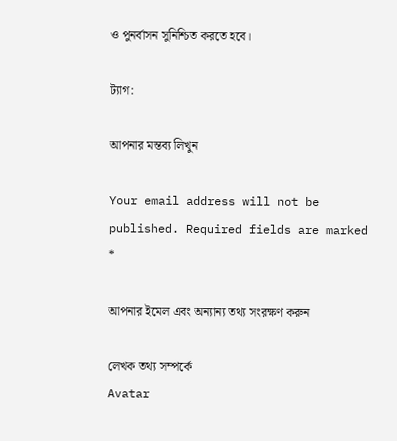ও পুনর্বাসন সুনিশ্চিত করতে হবে।

ট্যাগ:

আপনার মন্তব্য লিখুন

Your email address will not be published. Required fields are marked *

আপনার ইমেল এবং অন্যান্য তথ্য সংরক্ষণ করুন

লেখক তথ্য সম্পর্কে
Avatar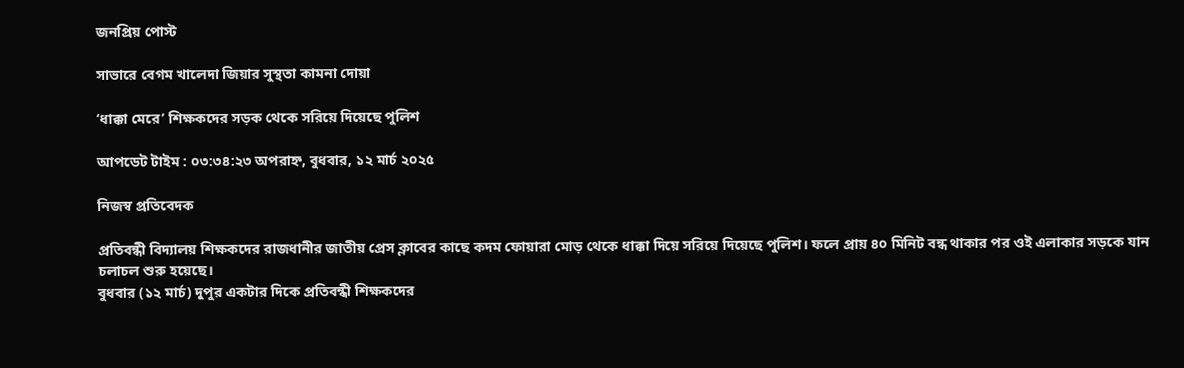জনপ্রিয় পোস্ট

সাভারে বেগম খালেদা জিয়ার সুস্থতা কামনা দোয়া

‘ধাক্কা মেরে’ শিক্ষকদের সড়ক থেকে সরিয়ে দিয়েছে পুলিশ

আপডেট টাইম : ০৩:৩৪:২৩ অপরাহ্ন, বুধবার, ১২ মার্চ ২০২৫

নিজস্ব প্রতিবেদক

প্রতিবন্ধী বিদ্যালয় শিক্ষকদের রাজধানীর জাতীয় প্রেস ক্লাবের কাছে কদম ফোয়ারা মোড় থেকে ধাক্কা দিয়ে সরিয়ে দিয়েছে পুলিশ। ফলে প্রায় ৪০ মিনিট বন্ধ থাকার পর ওই এলাকার সড়কে যান চলাচল শুরু হয়েছে।
বুধবার (১২ মার্চ) দুপুর একটার দিকে প্রতিবন্ধী শিক্ষকদের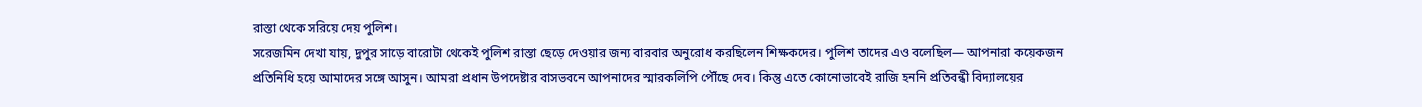রাস্তা থেকে সরিয়ে দেয় পুলিশ।
সরেজমিন দেখা যায়, দুপুর সাড়ে বারোটা থেকেই পুলিশ রাস্তা ছেড়ে দেওয়ার জন্য বারবার অনুরোধ করছিলেন শিক্ষকদের। পুলিশ তাদের এও বলেছিল— আপনারা কয়েকজন প্রতিনিধি হয়ে আমাদের সঙ্গে আসুন। আমরা প্রধান উপদেষ্টার বাসভবনে আপনাদের স্মারকলিপি পৌঁছে দেব। কিন্তু এতে কোনোভাবেই রাজি হননি প্রতিবন্ধী বিদ্যালয়ের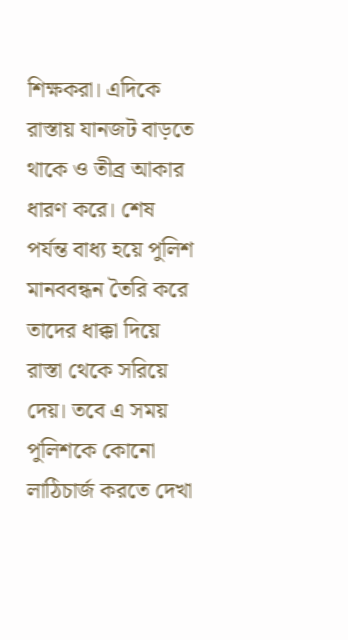শিক্ষকরা। এদিকে রাস্তায় যানজট বাড়তে থাকে ও তীব্র আকার ধারণ করে। শেষ পর্যন্ত বাধ্য হয়ে পুলিশ মানববন্ধন তৈরি করে তাদের ধাক্কা দিয়ে রাস্তা থেকে সরিয়ে দেয়। তবে এ সময় পুলিশকে কোনো লাঠিচার্জ করতে দেখা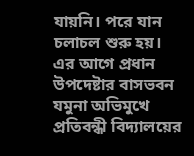যায়নি। পরে যান চলাচল শুরু হয়।
এর আগে প্রধান উপদেষ্টার বাসভবন যমুনা অভিমুখে প্রতিবন্ধী বিদ্যালয়ের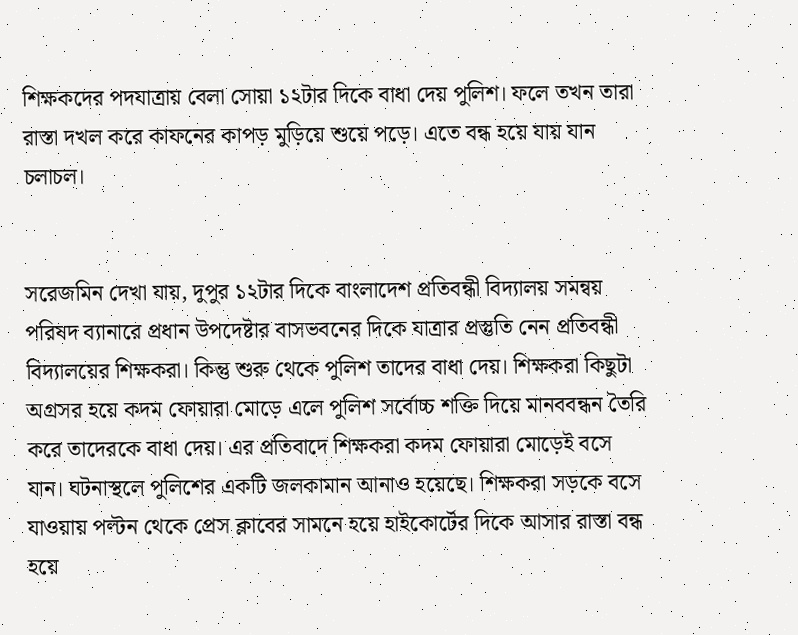শিক্ষকদের পদযাত্রায় বেলা সোয়া ১২টার দিকে বাধা দেয় পুলিশ। ফলে তখন তারা রাস্তা দখল করে কাফনের কাপড় মুড়িয়ে শুয়ে পড়ে। এতে বন্ধ হয়ে যায় যান চলাচল।


সরেজমিন দেখা যায়, দুপুর ১২টার দিকে বাংলাদেশ প্রতিবন্ধী বিদ্যালয় সমন্বয় পরিষদ ব্যানারে প্রধান উপদেষ্টার বাসভবনের দিকে যাত্রার প্রস্তুতি নেন প্রতিবন্ধী বিদ্যালয়ের শিক্ষকরা। কিন্তু শুরু থেকে পুলিশ তাদের বাধা দেয়। শিক্ষকরা কিছুটা অগ্রসর হয়ে কদম ফোয়ারা মোড়ে এলে পুলিশ সর্বোচ্চ শক্তি দিয়ে মানববন্ধন তৈরি করে তাদেরকে বাধা দেয়। এর প্রতিবাদে শিক্ষকরা কদম ফোয়ারা মোড়েই বসে যান। ঘটনাস্থলে পুলিশের একটি জলকামান আনাও হয়েছে। শিক্ষকরা সড়কে বসে যাওয়ায় পল্টন থেকে প্রেস ক্লাবের সামনে হয়ে হাইকোর্টের দিকে আসার রাস্তা বন্ধ হয়ে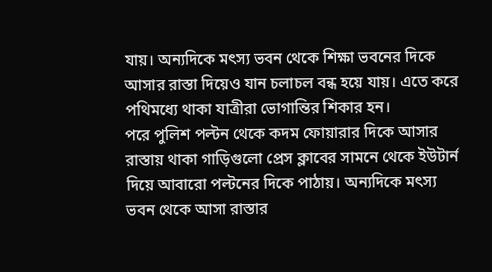যায়। অন্যদিকে মৎস্য ভবন থেকে শিক্ষা ভবনের দিকে আসার রাস্তা দিয়েও যান চলাচল বন্ধ হয়ে যায়। এতে করে পথিমধ্যে থাকা যাত্রীরা ভোগান্তির শিকার হন।
পরে পুলিশ পল্টন থেকে কদম ফোয়ারার দিকে আসার রাস্তায় থাকা গাড়িগুলো প্রেস ক্লাবের সামনে থেকে ইউটার্ন দিয়ে আবারো পল্টনের দিকে পাঠায়। অন্যদিকে মৎস্য ভবন থেকে আসা রাস্তার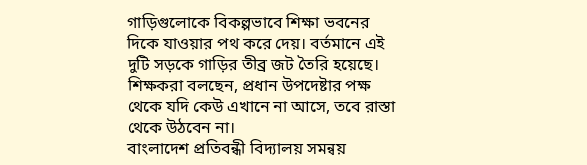গাড়িগুলোকে বিকল্পভাবে শিক্ষা ভবনের দিকে যাওয়ার পথ করে দেয়। বর্তমানে এই দুটি সড়কে গাড়ির তীব্র জট তৈরি হয়েছে।
শিক্ষকরা বলছেন, প্রধান উপদেষ্টার পক্ষ থেকে যদি কেউ এখানে না আসে, তবে রাস্তা থেকে উঠবেন না।
বাংলাদেশ প্রতিবন্ধী বিদ্যালয় সমন্বয়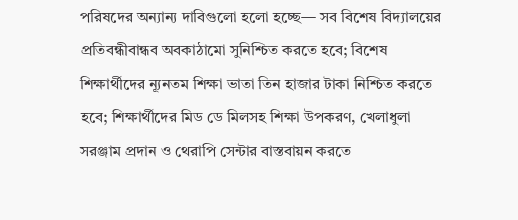পরিষদের অন্যান্য দাবিগুলো হলো হচ্ছে— সব বিশেষ বিদ্যালয়ের প্রতিবন্ধীবান্ধব অবকাঠামো সুনিশ্চিত করতে হবে; বিশেষ শিক্ষার্থীদের ন্যূনতম শিক্ষা ভাতা তিন হাজার টাকা নিশ্চিত করতে হবে; শিক্ষার্থীদের মিড ডে মিলসহ শিক্ষা উপকরণ, খেলাধুলা সরঞ্জাম প্রদান ও থেরাপি সেন্টার বাস্তবায়ন করতে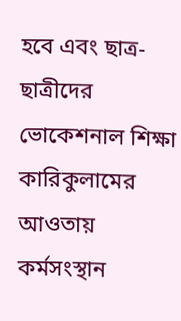হবে এবং ছাত্র-ছাত্রীদের ভোকেশনাল শিক্ষা কারিকুলামের আওতায় কর্মসংস্থান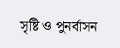সৃষ্টি ও পুনর্বাসন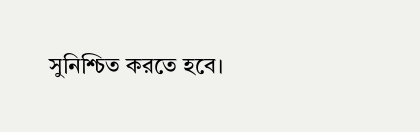সুনিশ্চিত করতে হবে।